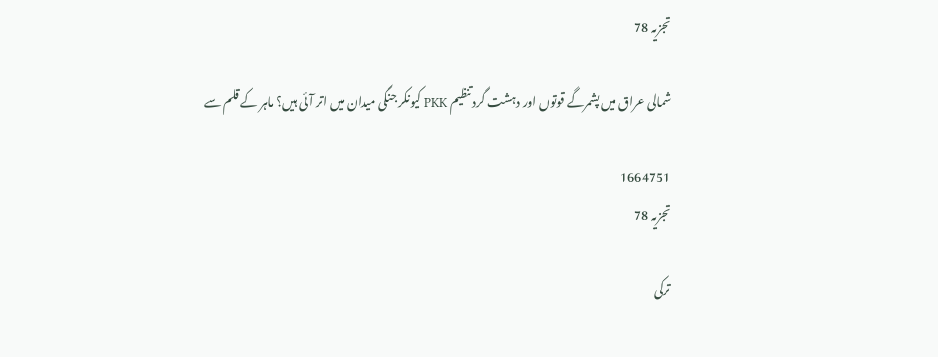تجزیہ 78

شمالی عراق میں پشمرگے قوتوں اور دہشت گرد تنظیم PKK کیونکر جنگی میدان میں اتر آئی ہیں؟ ماہر کے قلم سے

1664751
تجزیہ 78

ترکی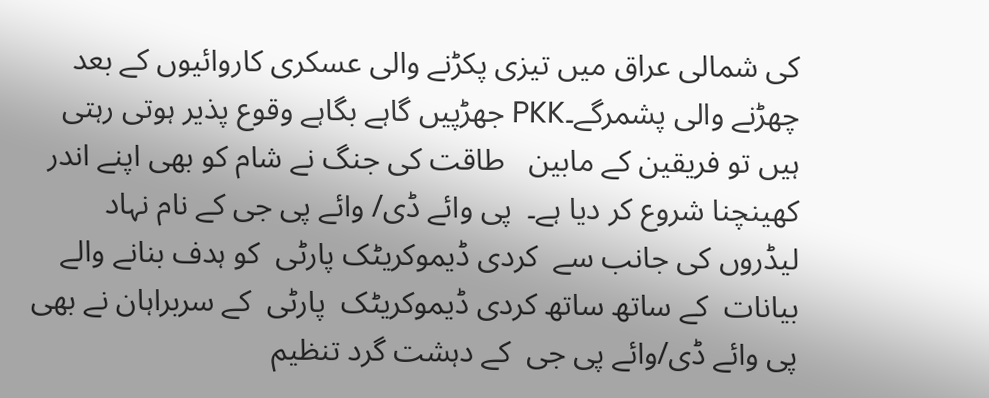کی شمالی عراق میں تیزی پکڑنے والی عسکری کاروائیوں کے بعد چھڑنے والی پشمرگے۔PKK جھڑپیں گاہے بگاہے وقوع پذیر ہوتی رہتی ہیں تو فریقین کے مابین   طاقت کی جنگ نے شام کو بھی اپنے اندر کھینچنا شروع کر دیا ہے۔  پی وائے ڈی/ وائے پی جی کے نام نہاد لیڈروں کی جانب سے  کردی ڈیموکریٹک پارٹی  کو ہدف بنانے والے بیانات  کے ساتھ ساتھ کردی ڈیموکریٹک  پارٹی  کے سربراہان نے بھی  پی وائے ڈی/وائے پی جی  کے دہشت گرد تنظیم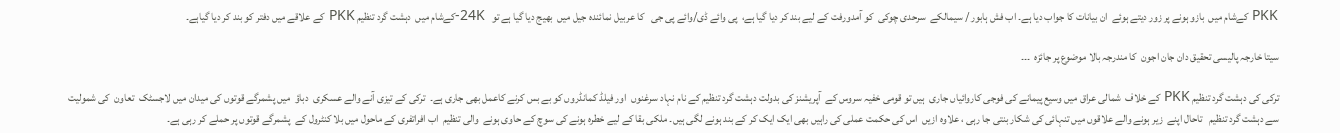PKK کےشام میں  بازو ہونے پر زور دیتے ہوئے  ان بیانات کا جواب دیا ہے۔ اب فش ہابور / سیمالکے  سرحدی چوکی  کو آمدورفت کے لیے بند کر دیا گیا ہے،  پی وائے ڈی/وائے پی جی   کا عربیل نمائندہ جیل میں  بھیج دیا گیا ہے تو   24K-کےشام میں  دہشت گرد تنظیم PKK کے علاقے میں دفتر کو بند کر دیا گیاہے۔

سیتا خارجہ پالیسی تحقیق دان جان اجون  کا مندرجہ بالا موضوع پر جائزہ  ۔۔۔

ترکی کی دہشت گرد تنظیم PKK کے خلاف  شمالی عراق میں وسیع پیمانے کی فوجی کاروائیاں جاری  ہیں تو قومی خفیہ سروس کے  آپریشنز کی بدولت دہشت گرد تنظیم کے نام نہاد سرغنوں  اور فیلڈ کمانڈروں کو بے بس کرنے کاعمل بھی جاری ہے۔  ترکی کے تیزی آنے والے عسکری  دباؤ  میں پشمرگے قوتوں کی میدان میں لاجسٹک  تعاون  کی شمولیت  سے دہشت گرد تنظیم   تاحال اپنے  زیر ہونے والے علاقوں میں تنہائی کی شکار بنتی جا رہی ، علاوہ ازیں  اس کی حکمت عملی کی راہیں بھی ایک ایک کر کے بند ہونے لگی ہیں۔ ملکی بقا کے لیے خطرہ ہونے کی سوچ کے حاوی ہونے  والی تنظیم  اب افراتفری کے ماحول میں بلا کنٹرول کے  پشمرگے قوتوں پر حملے کر رہی ہے۔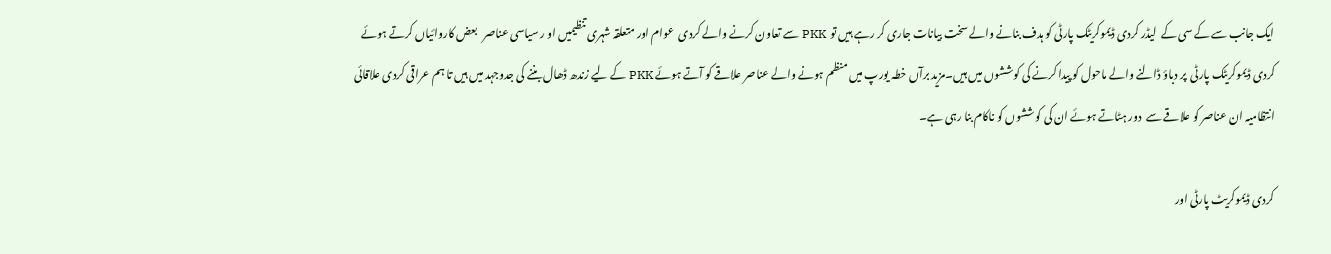ایک جانب سے کے سی کے  لیڈر کردی ڈیموکریٹک پارٹی کو ہدف بنانے والے سخت بیانات جاری کر رہے ہیں تو  PKK سے تعاون کرنے والے کردی  عوام اور متعلقہ شہری تنظیمیں او ر سیاسی عناصر   بعض کاروائیاں کرتے ہوئے کردی ڈیموکریٹک پارٹی  پر دباؤ ڈالنے والے ماحول کو پیدا کرنے کی کوششوں میں ہیں۔مزید برآں خطہ یورپ میں منظم ہونے والے عناصر علاقے کو آتے ہوئے PKK کے لیے زندھ ڈھال بننے کی جدوجہد میں ہیں تا ہم عراقی کردی علاقائی انتظامیہ ان عناصر کو علاقے سے  دور ہٹاتے ہوئے ان کی کوششوں کو ناکام بنا رہی ہے۔

کردی ڈیموکریٹ پارٹی اور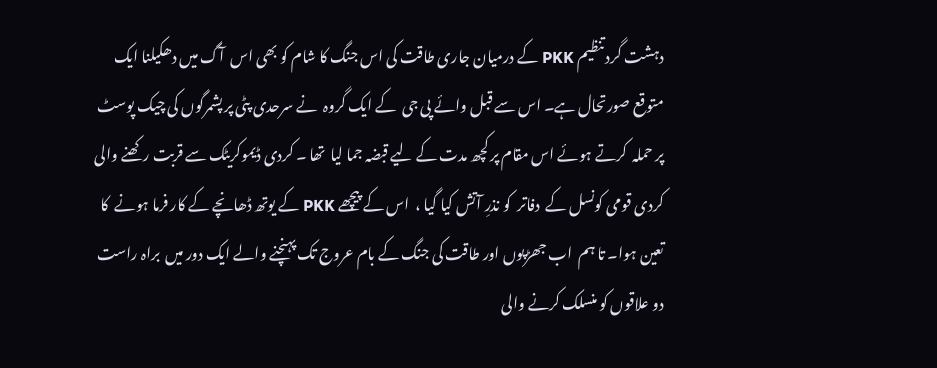دہشت گرد تنظیم PKK کے درمیان جاری طاقت کی اس جنگ کا شام کو بھی اس  آگ میں دھکیلنا ایک متوقع صورتحال ہے۔ اس سے قبل وائے پی جی  کے ایک گروہ  نے سرحدی پٹی پر پشمرگوں کی چیک پوسٹ پر حملہ  کرتے ہوئے اس مقام پر کچھ مدت کے لیے قبضہ جما لیا  تھا ۔ کردی ڈیموکریٹک سے قربت رکھنے والی کردی قومی کونسل کے  دفاتر  کو نذرِ آتش کیا گیا ،  اس کے پیچھے PKK کے یوتھ ڈھانچے کے کار فرما ہونے  کا تعین ہوا۔ تا ہم  اب جھڑپوں اور طاقت کی جنگ کے بام عروج تک پہنچنے والے ایک دور میں  براہ راست دو علاقوں کو منسلک کرنے والی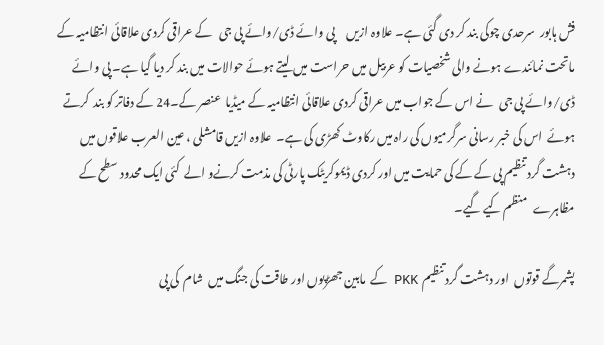فش ہابور  سرحدی چوکی بند کر دی گئی ہے۔ علاوہ ازیں     پی وائے ڈی/وائے پی جی   کے عراقی کردی علاقائی انتظامیہ کے ماتحت نمائندے ہونے والی شخصیات کو عربیل میں حراست میں لیتے ہوئے حوالات میں بند کر دیا گیا ہے۔ پی وائے ڈی/وائے پی جی   نے اس کے جواب میں عراقی کردی علاقائی انتظامیہ کے میڈیا  عنصر کے۔24 کے دفاتر کو بند  کرتے ہوئے  اس کی خبر رسانی سرگرمیوں کی راہ میں رکاوٹ کھڑی کی ہے۔  علاوہ ازیں قامشلی ، عین العرب علاقوں میں دہشت گرد تنظیم پی کے کے کی حمایت میں اور کردی ڈیموکریٹک پارٹی کی مذمت کرنےو الے  کئی ایک محدود سطح کے مظاہرے   منظم کیے گیے۔

پشمرگے قوتوں  اور دہشت گرد تنظیم  PKK  کے  مابین جھڑپوں اور طاقت کی جنگ میں  شام  کی پی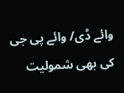وائے ڈی/ وائے پی جی  کی بھی شمولیت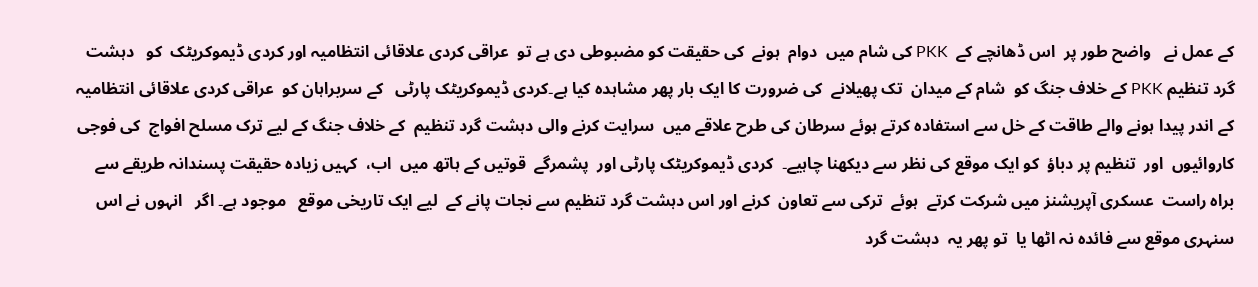کے عمل نے   واضح طور پر  اس ڈھانچے کے  PKK کی شام میں  دوام  ہونے  کی حقیقت کو مضبوطی دی ہے تو  عراقی کردی علاقائی انتظامیہ اور کردی ڈیموکریٹک  کو   دہشت گرد تنظیم PKK کے خلاف جنگ کو  شام کے میدان  تک پھیلانے  کی ضرورت کا ایک بار پھر مشاہدہ کیا ہے۔کردی ڈیموکریٹک پارٹی   کے سربراہان کو  عراقی کردی علاقائی انتظامیہ کے اندر پیدا ہونے والے طاقت کے خل سے استفادہ کرتے ہوئے سرطان کی طرح علاقے میں  سرایت کرنے والی دہشت گرد تنظیم  کے خلاف جنگ کے لیے ترک مسلح افواج  کی فوجی کاروائیوں  اور  تنظیم پر دباؤ  کو ایک موقع کی نظر سے دیکھنا چاہیے۔  کردی ڈیموکریٹک پارٹی اور  پشمرگے  قوتیں کے ہاتھ میں  اب،  کہیں زیادہ حقیقت پسندانہ طریقے سے  براہ راست  عسکری آپریشنز میں شرکت کرتے  ہوئے  ترکی سے تعاون  کرنے اور اس دہشت گرد تنظیم سے نجات پانے کے  لیے ایک تاریخی موقع   موجود ہے۔ اگر   انہوں نے اس سنہری موقع سے فائدہ نہ اٹھا یا  تو پھر یہ  دہشت گرد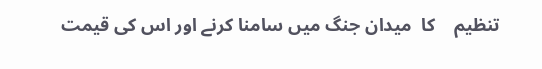تنظیم    کا  میدان جنگ میں سامنا کرنے اور اس کی قیمت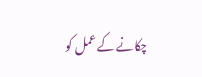چکانے کے عمل کو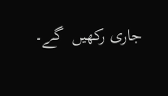جاری رکھیں  گے۔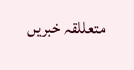متعللقہ خبریں